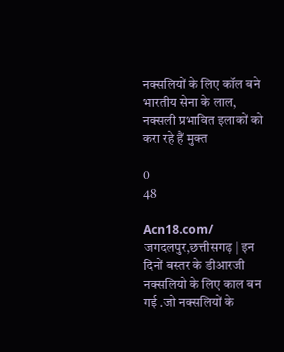नक्सलियों के लिए कॉल बने भारतीय सेना के लाल, नक्सली प्रभावित इलाकों को करा रहे हैं मुक्त

0
48

Acn18.com/ जगदलपुर,छत्तीसगढ़ | इन दिनों बस्तर के डीआरजी नक्सलियो के लिए काल बन गई .जो नक्सलियों के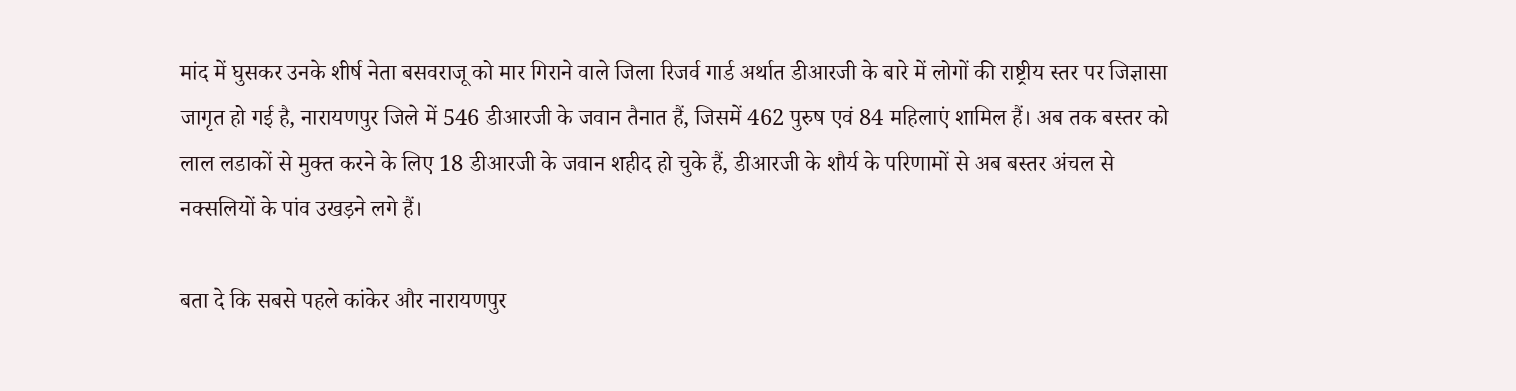मांद में घुसकर उनके शीर्ष नेता बसवराजू को मार गिराने वाले जिला रिजर्व गार्ड अर्थात डीआरजी के बारे में लोगों की राष्ट्रीय स्तर पर जिज्ञासा जागृत हो गई है, नारायणपुर जिले में 546 डीआरजी के जवान तैनात हैं, जिसमें 462 पुरुष एवं 84 महिलाएं शामिल हैं। अब तक बस्तर को लाल लडाकों से मुक्त करने के लिए 18 डीआरजी के जवान शहीद हो चुके हैं, डीआरजी के शौर्य के परिणामों से अब बस्तर अंचल से नक्सलियों के पांव उखड़ने लगे हैं।

बता दे कि सबसे पहले कांकेर और नारायणपुर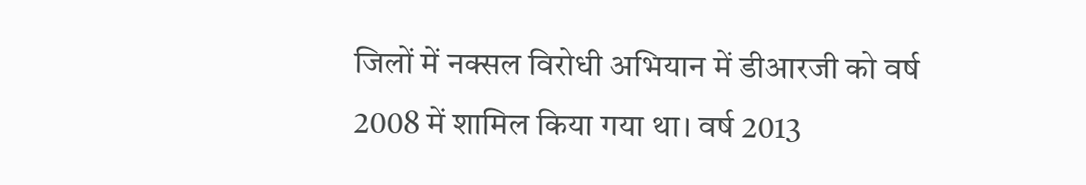जिलों में नक्सल विरोधी अभियान में डीआरजी को वर्ष 2008 में शामिल किया गया था। वर्ष 2013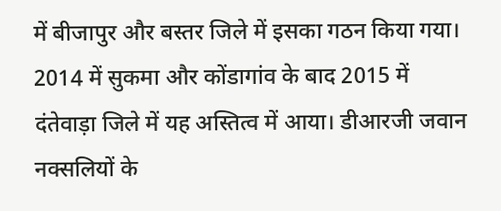में बीजापुर और बस्तर जिले में इसका गठन किया गया। 2014 में सुकमा और कोंडागांव के बाद 2015 में दंतेवाड़ा जिले में यह अस्तित्व में आया। डीआरजी जवान नक्सलियों के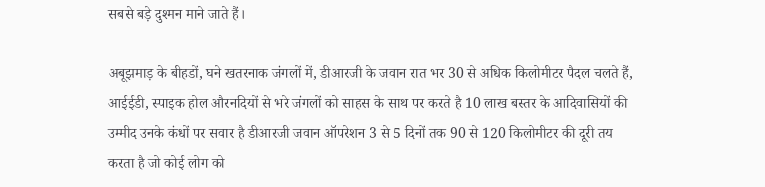सबसे बड़े दुश्मन माने जाते हैं।

अबूझमाड़ के बीहडों, घने खतरनाक जंगलों में, डीआरजी के जवान रात भर 30 से अधिक किलोमीटर पैदल चलते हैं, आईईडी, स्पाइक होल औरनदियों से भरे जंगलों को साहस के साथ पर करते है 10 लाख बस्तर के आदिवासियों की उम्मीद उनके कंधों पर सवार है डीआरजी जवान ऑपरेशन 3 से 5 दिनों तक 90 से 120 किलोमीटर की दूरी तय करता है जो कोई लोग को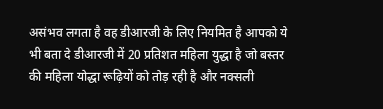असंभव लगता है वह डीआरजी के लिए नियमित है आपको ये भी बता दे डीआरजी में 20 प्रतिशत महिला युद्धा है जो बस्तर की महिला योद्धा रूढ़ियों को तोड़ रही है और नक्सली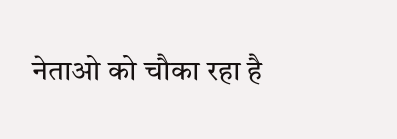नेताओ को चौका रहा है